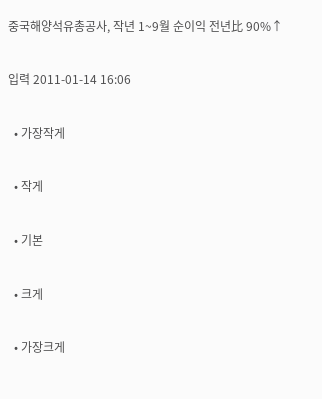중국해양석유총공사, 작년 1~9월 순이익 전년比 90%↑

입력 2011-01-14 16:06

  • 가장작게

  • 작게

  • 기본

  • 크게

  • 가장크게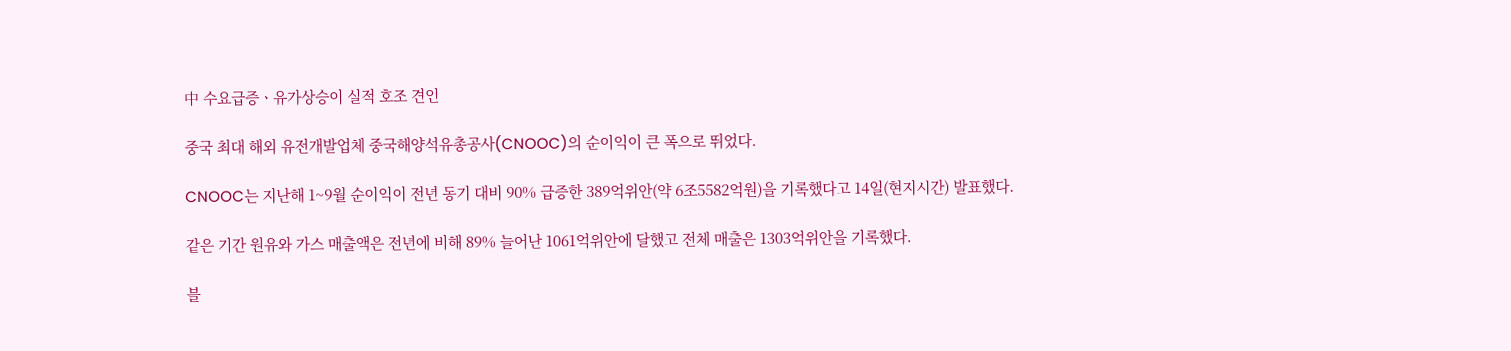中 수요급증ㆍ유가상승이 실적 호조 견인

중국 최대 해외 유전개발업체 중국해양석유총공사(CNOOC)의 순이익이 큰 폭으로 뛰었다.

CNOOC는 지난해 1~9월 순이익이 전년 동기 대비 90% 급증한 389억위안(약 6조5582억원)을 기록했다고 14일(현지시간) 발표했다.

같은 기간 원유와 가스 매출액은 전년에 비해 89% 늘어난 1061억위안에 달했고 전체 매출은 1303억위안을 기록했다.

블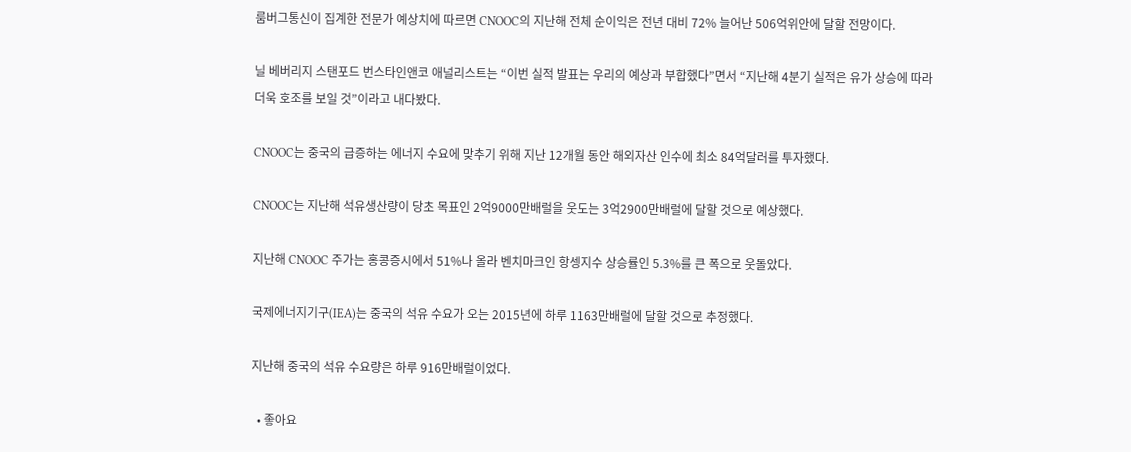룸버그통신이 집계한 전문가 예상치에 따르면 CNOOC의 지난해 전체 순이익은 전년 대비 72% 늘어난 506억위안에 달할 전망이다.

닐 베버리지 스탠포드 번스타인앤코 애널리스트는 “이번 실적 발표는 우리의 예상과 부합했다”면서 “지난해 4분기 실적은 유가 상승에 따라 더욱 호조를 보일 것”이라고 내다봤다.

CNOOC는 중국의 급증하는 에너지 수요에 맞추기 위해 지난 12개월 동안 해외자산 인수에 최소 84억달러를 투자했다.

CNOOC는 지난해 석유생산량이 당초 목표인 2억9000만배럴을 웃도는 3억2900만배럴에 달할 것으로 예상했다.

지난해 CNOOC 주가는 홍콩증시에서 51%나 올라 벤치마크인 항셍지수 상승률인 5.3%를 큰 폭으로 웃돌았다.

국제에너지기구(IEA)는 중국의 석유 수요가 오는 2015년에 하루 1163만배럴에 달할 것으로 추정했다.

지난해 중국의 석유 수요량은 하루 916만배럴이었다.

  • 좋아요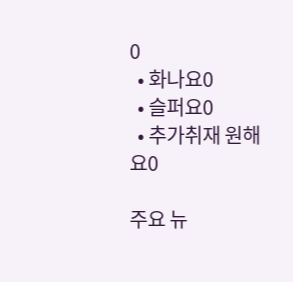0
  • 화나요0
  • 슬퍼요0
  • 추가취재 원해요0

주요 뉴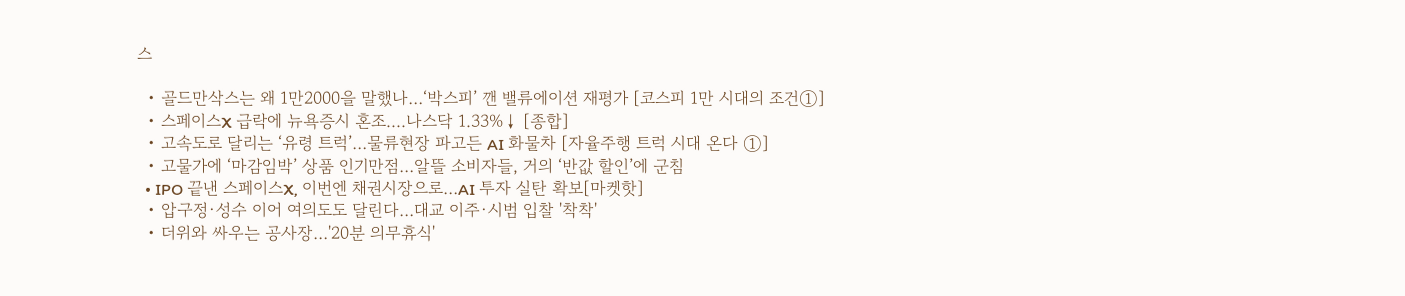스

  • 골드만삭스는 왜 1만2000을 말했나…‘박스피’ 깬 밸류에이션 재평가 [코스피 1만 시대의 조건①]
  • 스페이스X 급락에 뉴욕증시 혼조....나스닥 1.33%↓ [종합]
  • 고속도로 달리는 ‘유령 트럭’…물류현장 파고든 AI 화물차 [자율주행 트럭 시대 온다 ①]
  • 고물가에 ‘마감임박’ 상품 인기만점…알뜰 소비자들, 거의 ‘반값 할인’에 군침
  • IPO 끝낸 스페이스X, 이번엔 채권시장으로…AI 투자 실탄 확보[마켓핫]
  • 압구정·성수 이어 여의도도 달린다…대교 이주·시범 입찰 '착착'
  • 더위와 싸우는 공사장…'20분 의무휴식'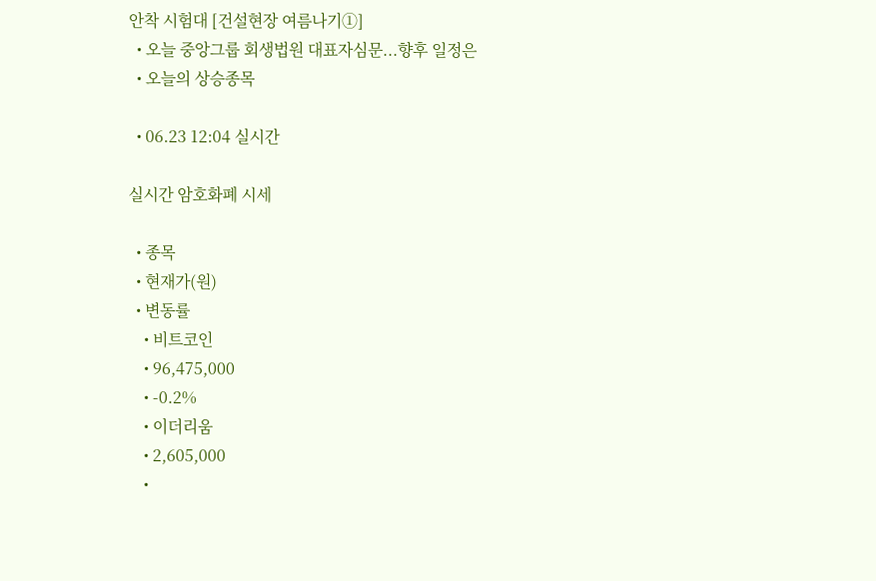안착 시험대 [건설현장 여름나기①]
  • 오늘 중앙그룹 회생법원 대표자심문...향후 일정은
  • 오늘의 상승종목

  • 06.23 12:04 실시간

실시간 암호화폐 시세

  • 종목
  • 현재가(원)
  • 변동률
    • 비트코인
    • 96,475,000
    • -0.2%
    • 이더리움
    • 2,605,000
    •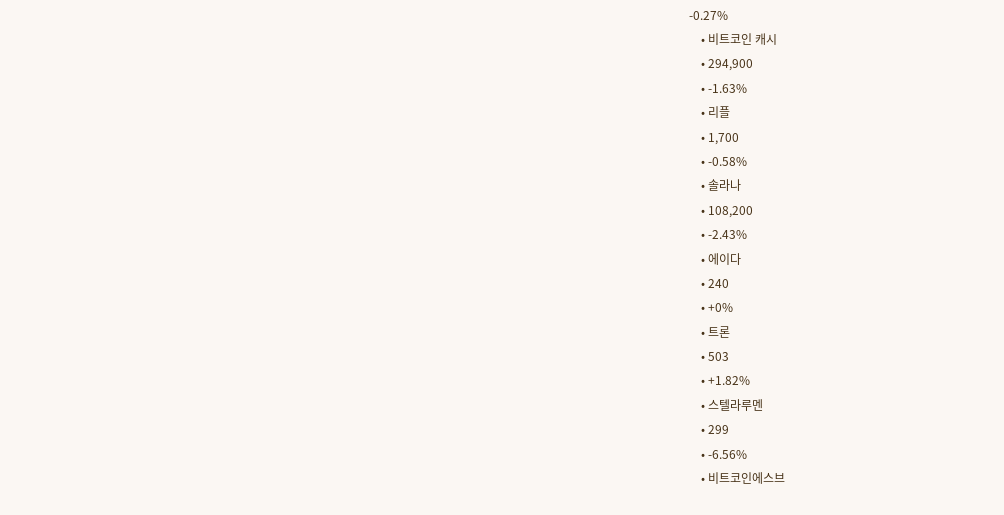-0.27%
    • 비트코인 캐시
    • 294,900
    • -1.63%
    • 리플
    • 1,700
    • -0.58%
    • 솔라나
    • 108,200
    • -2.43%
    • 에이다
    • 240
    • +0%
    • 트론
    • 503
    • +1.82%
    • 스텔라루멘
    • 299
    • -6.56%
    • 비트코인에스브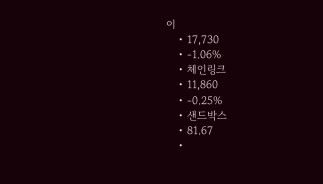이
    • 17,730
    • -1.06%
    • 체인링크
    • 11,860
    • -0.25%
    • 샌드박스
    • 81.67
    •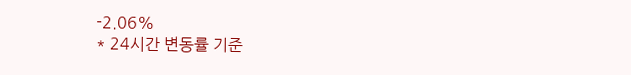-2.06%
* 24시간 변동률 기준